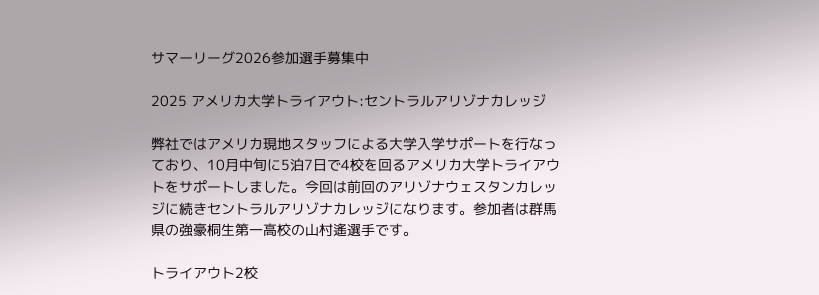サマーリーグ2026参加選手募集中

2025 アメリカ大学トライアウト:セントラルアリゾナカレッジ

弊社ではアメリカ現地スタッフによる大学入学サポートを行なっており、10月中旬に5泊7日で4校を回るアメリカ大学トライアウトをサポートしました。今回は前回のアリゾナウェスタンカレッジに続きセントラルアリゾナカレッジになります。参加者は群馬県の強豪桐生第一高校の山村遙選手です。

トライアウト2校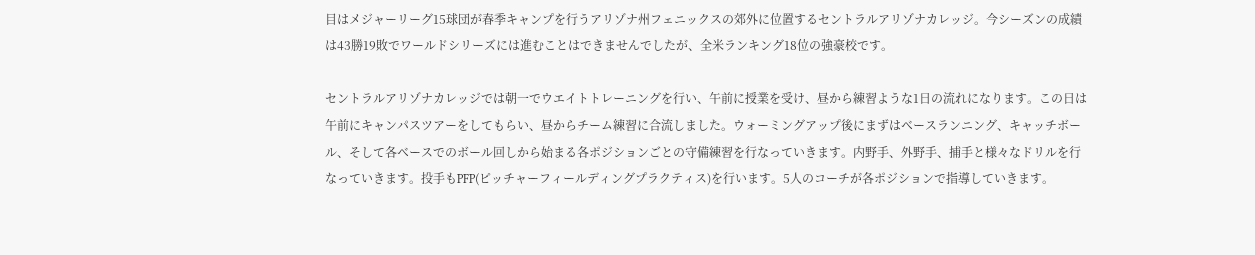目はメジャーリーグ15球団が春季キャンプを行うアリゾナ州フェニックスの郊外に位置するセントラルアリゾナカレッジ。今シーズンの成績は43勝19敗でワールドシリーズには進むことはできませんでしたが、全米ランキング18位の強豪校です。

セントラルアリゾナカレッジでは朝一でウエイトトレーニングを行い、午前に授業を受け、昼から練習ような1日の流れになります。この日は午前にキャンパスツアーをしてもらい、昼からチーム練習に合流しました。ウォーミングアップ後にまずはベースランニング、キャッチボール、そして各ベースでのボール回しから始まる各ポジションごとの守備練習を行なっていきます。内野手、外野手、捕手と様々なドリルを行なっていきます。投手もPFP(ピッチャーフィールディングプラクティス)を行います。5人のコーチが各ポジションで指導していきます。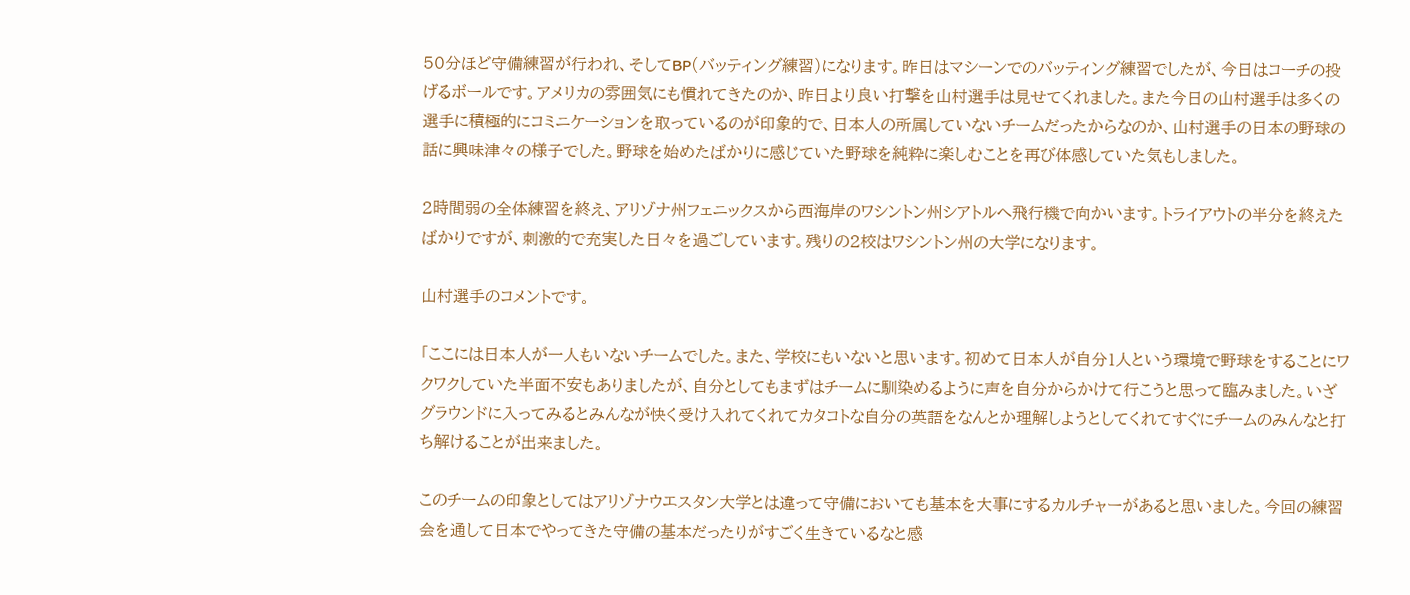50分ほど守備練習が行われ、そしてBP(バッティング練習)になります。昨日はマシーンでのバッティング練習でしたが、今日はコーチの投げるボールです。アメリカの雰囲気にも慣れてきたのか、昨日より良い打撃を山村選手は見せてくれました。また今日の山村選手は多くの選手に積極的にコミニケーションを取っているのが印象的で、日本人の所属していないチームだったからなのか、山村選手の日本の野球の話に興味津々の様子でした。野球を始めたばかりに感じていた野球を純粋に楽しむことを再び体感していた気もしました。

2時間弱の全体練習を終え、アリゾナ州フェニックスから西海岸のワシントン州シアトルへ飛行機で向かいます。トライアウトの半分を終えたばかりですが、刺激的で充実した日々を過ごしています。残りの2校はワシントン州の大学になります。

山村選手のコメントです。

「ここには日本人が一人もいないチームでした。また、学校にもいないと思います。初めて日本人が自分1人という環境で野球をすることにワクワクしていた半面不安もありましたが、自分としてもまずはチームに馴染めるように声を自分からかけて行こうと思って臨みました。いざグラウンドに入ってみるとみんなが快く受け入れてくれてカタコトな自分の英語をなんとか理解しようとしてくれてすぐにチームのみんなと打ち解けることが出来ました。

このチームの印象としてはアリゾナウエスタン大学とは違って守備においても基本を大事にするカルチャーがあると思いました。今回の練習会を通して日本でやってきた守備の基本だったりがすごく生きているなと感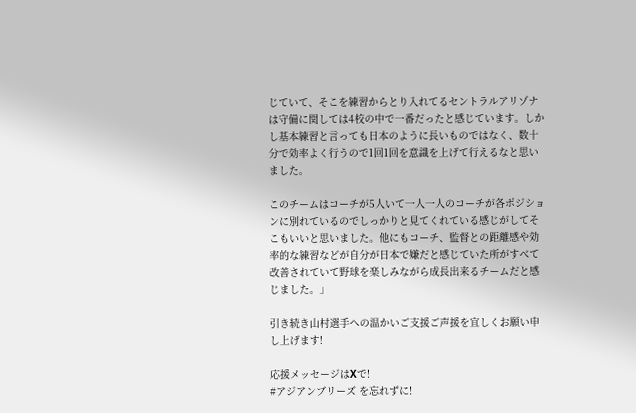じていて、そこを練習からとり入れてるセントラルアリゾナは守備に関しては4校の中で一番だったと感じています。しかし基本練習と言っても日本のように長いものではなく、数十分で効率よく行うので1回1回を意識を上げて行えるなと思いました。

このチームはコーチが5人いて一人一人のコーチが各ポジションに別れているのでしっかりと見てくれている感じがしてそこもいいと思いました。他にもコーチ、監督との距離感や効率的な練習などが自分が日本で嫌だと感じていた所がすべて改善されていて野球を楽しみながら成長出来るチームだと感じました。」

引き続き山村選手への温かいご支援ご声援を宜しくお願い申し上げます!

応援メッセージはXで!
#アジアンブリーズ を忘れずに!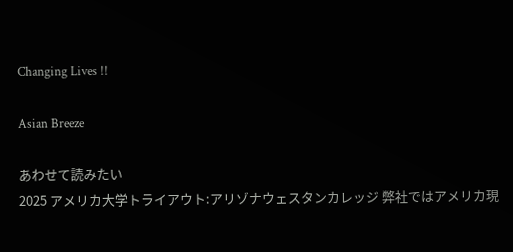Changing Lives !!

Asian Breeze

あわせて読みたい
2025 アメリカ大学トライアウト:アリゾナウェスタンカレッジ 弊社ではアメリカ現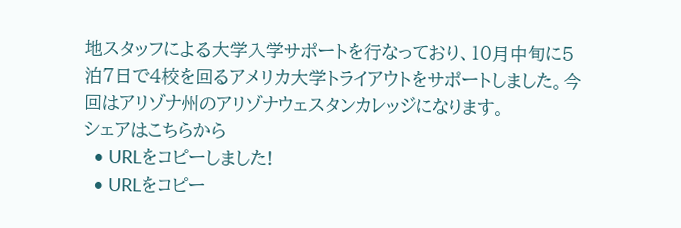地スタッフによる大学入学サポートを行なっており、10月中旬に5泊7日で4校を回るアメリカ大学トライアウトをサポートしました。今回はアリゾナ州のアリゾナウェスタンカレッジになります。
シェアはこちらから
  • URLをコピーしました!
  • URLをコピー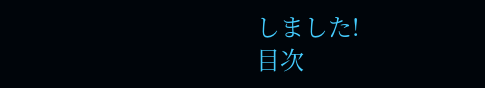しました!
目次